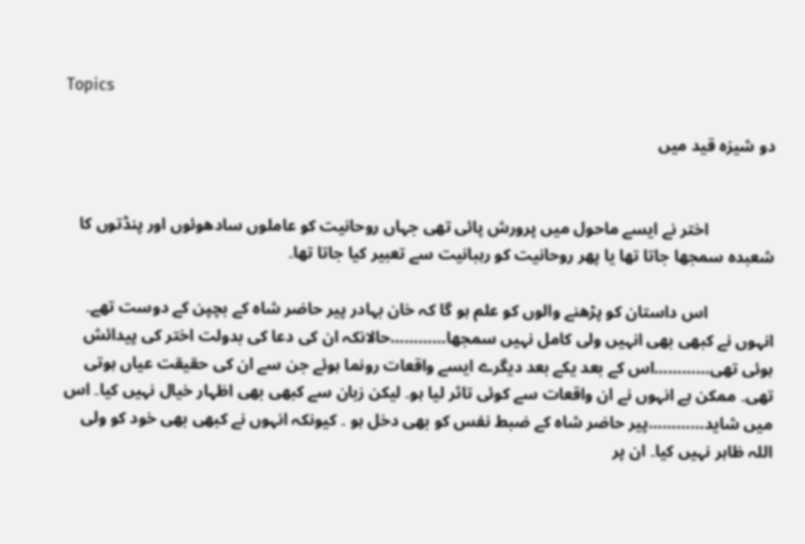Topics

دو شیزہ قید میں


                اختر نے ایسے ماحول میں پرورش پائی تھی جہاں روحانیت کو عاملوں سادھوئوں اور پنڈتوں کا شعبدہ سمجھا جاتا تھا یا پھر روحانیت کو رہبانیت سے تعبیر کیا جاتا تھا۔

                اس داستان کو پڑھنے والوں کو علم ہو گا کہ خان بہادر پیر حاضر شاہ کے بچپن کے دوست تھے۔ انہوں نے کبھی بھی انہیں ولی کامل نہیں سمجھا…………حالانکہ ان کی دعا کی بدولت اختر کی پیدائش ہوئی تھی…………اس کے بعد یکے بعد دیگرے ایسے واقعات رونما ہوئے جن سے ان کی حقیقت عیاں ہوتی تھی۔ ممکن ہے انہوں نے ان واقعات سے کوئی تاثر لیا ہو۔ لیکن زبان سے کبھی بھی اظہار خیال نہیں کیا۔ اس میں شاید…………پیر حاضر شاہ کے ضبط نفس کو بھی دخل ہو ۔ کیونکہ انہوں نے کبھی بھی خود کو ولی اللہ ظاہر نہیں کیا۔ ان پر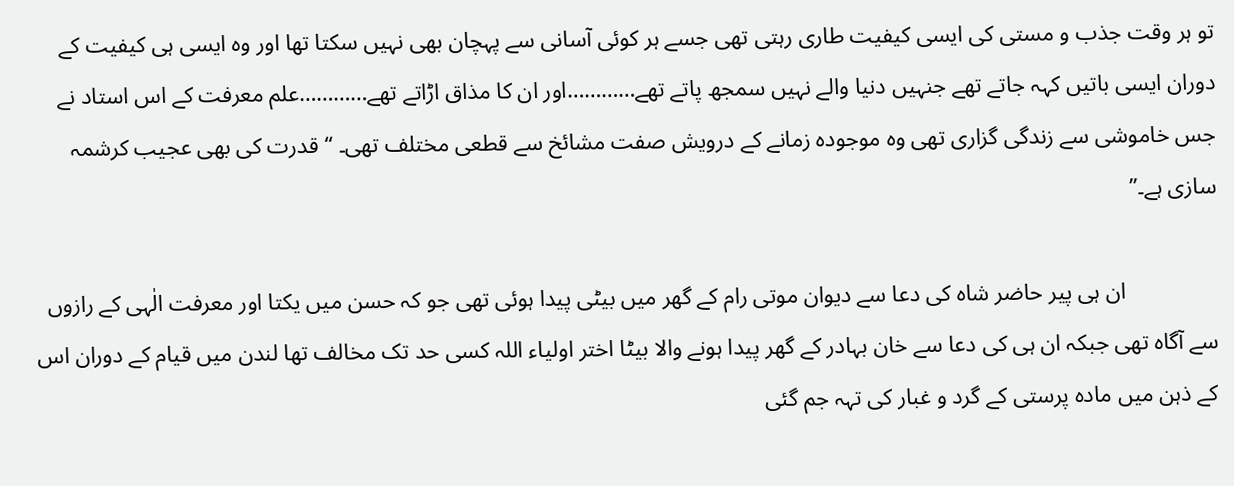تو ہر وقت جذب و مستی کی ایسی کیفیت طاری رہتی تھی جسے ہر کوئی آسانی سے پہچان بھی نہیں سکتا تھا اور وہ ایسی ہی کیفیت کے دوران ایسی باتیں کہہ جاتے تھے جنہیں دنیا والے نہیں سمجھ پاتے تھے…………اور ان کا مذاق اڑاتے تھے…………علم معرفت کے اس استاد نے جس خاموشی سے زندگی گزاری تھی وہ موجودہ زمانے کے درویش صفت مشائخ سے قطعی مختلف تھی۔ ‘‘قدرت کی بھی عجیب کرشمہ سازی ہے۔’’

                ان ہی پیر حاضر شاہ کی دعا سے دیوان موتی رام کے گھر میں بیٹی پیدا ہوئی تھی جو کہ حسن میں یکتا اور معرفت الٰہی کے رازوں سے آگاہ تھی جبکہ ان ہی کی دعا سے خان بہادر کے گھر پیدا ہونے والا بیٹا اختر اولیاء اللہ کسی حد تک مخالف تھا لندن میں قیام کے دوران اس کے ذہن میں مادہ پرستی کے گرد و غبار کی تہہ جم گئی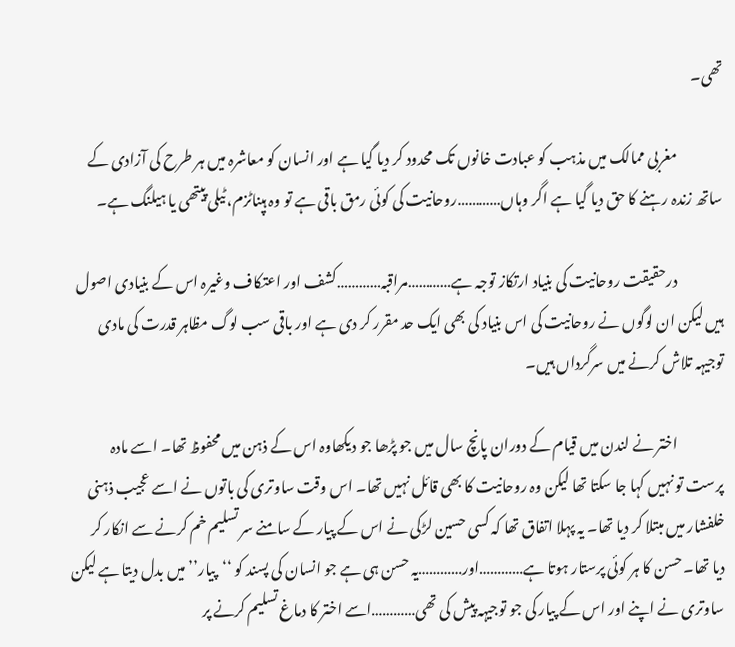تھی۔

                مغربی ممالک میں مذہب کو عبادت خانوں تک محدود کر دیا گیا ہے اور انسان کو معاشرہ میں ہر طرح کی آزادی کے ساتھ زندہ رہنے کا حق دیا گیا ہے اگر وہاں…………روحانیت کی کوئی رمق باقی ہے تو وہ ہپناٹزم، ٹیلی پیتھی یا ہیلنگ ہے۔

                درحقیقت روحانیت کی بنیاد ارتکاز توجہ ہے…………مراقبہ…………کشف اور اعتکاف وغیرہ اس کے بنیادی اصول ہیں لیکن ان لوگوں نے روحانیت کی اس بنیاد کی بھی ایک حد مقرر کر دی ہے اور باقی سب لوگ مظاہر قدرت کی مادی توجیہہ تلاش کرنے میں سرگرداں ہیں۔

                اختر نے لندن میں قیام کے دوران پانچ سال میں جو پڑھا جو دیکھاوہ اس کے ذہن میں محفوظ تھا۔ اسے مادہ پرست تو نہیں کہا جا سکتا تھا لیکن وہ روحانیت کا بھی قائل نہیں تھا۔ اس وقت ساوتری کی باتوں نے اسے عجیب ذہنی خلفشار میں مبتلا کر دیا تھا۔ یہ پہلا اتفاق تھا کہ کسی حسین لڑکی نے اس کے پیار کے سامنے سر تسلیم خم کرنے سے انکار کر دیا تھا۔ حسن کا ہر کوئی پرستار ہوتا ہے…………اور…………یہ حسن ہی ہے جو انسان کی پسند کو ‘‘پیار’’ میں بدل دیتا ہے لیکن ساوتری نے اپنے اور اس کے پیار کی جو توجیہہ پیش کی تھی…………اسے اختر کا دماغ تسلیم کرنے پر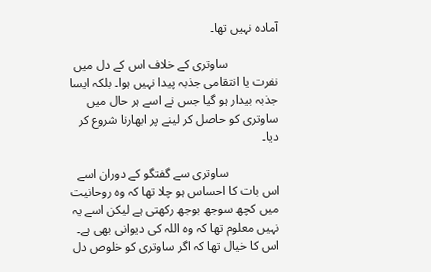آمادہ نہیں تھا۔

                ساوتری کے خلاف اس کے دل میں نفرت یا انتقامی جذبہ پیدا نہیں ہوا۔ بلکہ ایسا جذبہ بیدار ہو گیا جس نے اسے ہر حال میں ساوتری کو حاصل کر لینے پر ابھارنا شروع کر دیا۔

                ساوتری سے گفتگو کے دوران اسے اس بات کا احساس ہو چلا تھا کہ وہ روحانیت میں کچھ سوجھ بوجھ رکھتی ہے لیکن اسے یہ نہیں معلوم تھا کہ وہ اللہ کی دیوانی بھی ہے۔ اس کا خیال تھا کہ اگر ساوتری کو خلوص دل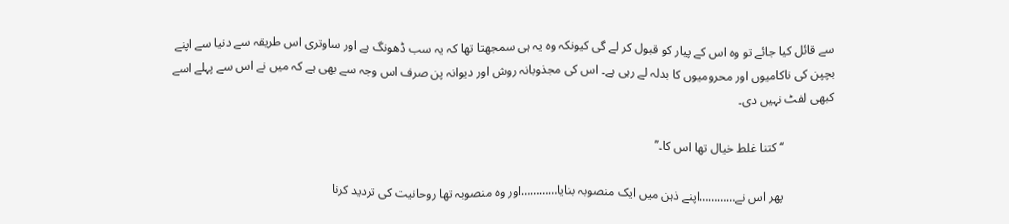سے قائل کیا جائے تو وہ اس کے پیار کو قبول کر لے گی کیونکہ وہ یہ ہی سمجھتا تھا کہ یہ سب ڈھونگ ہے اور ساوتری اس طریقہ سے دنیا سے اپنے بچپن کی ناکامیوں اور محرومیوں کا بدلہ لے رہی ہے۔ اس کی مجذوبانہ روش اور دیوانہ پن صرف اس وجہ سے بھی ہے کہ میں نے اس سے پہلے اسے کبھی لفٹ نہیں دی۔

                ‘‘کتنا غلط خیال تھا اس کا۔’’

                پھر اس نے…………اپنے ذہن میں ایک منصوبہ بنایا…………اور وہ منصوبہ تھا روحانیت کی تردید کرنا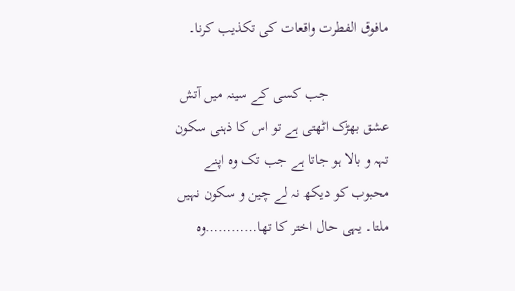مافوق الفطرت واقعات کی تکذیب کرنا۔

                جب کسی کے سینہ میں آتش عشق بھڑک اٹھتی ہے تو اس کا ذہنی سکون تہہ و بالا ہو جاتا ہے جب تک وہ اپنے محبوب کو دیکھ نہ لے چین و سکون نہیں ملتا۔ یہی حال اختر کا تھا…………وہ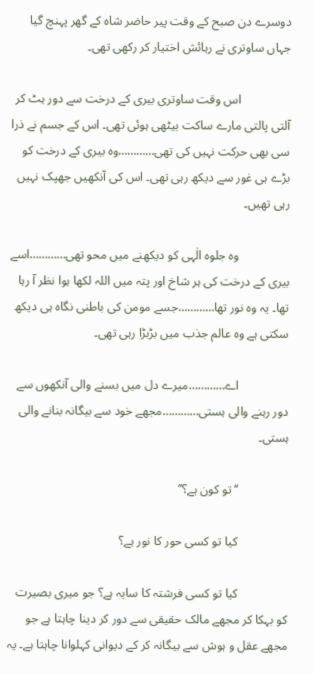دوسرے دن صبح کے وقت پیر حاضر شاہ کے گھر پہنچ گیا جہاں ساوتری نے رہائش اختیار کر رکھی تھی۔

                اس وقت ساوتری بیری کے درخت سے دور ہٹ کر آلتی پالتی مارے ساکت بیٹھی ہوئی تھی۔ اس کے جسم نے ذرا سی بھی حرکت نہیں کی تھی…………وہ بیری کے درخت کو بڑے ہی غور سے دیکھ رہی تھی۔ اس کی آنکھیں جھپک نہیں رہی تھیں۔

                وہ جلوہ الٰہی کو دیکھنے میں محو تھی…………اسے بیری کے درخت کی ہر شاخ اور پتہ میں اللہ لکھا ہوا نظر آ رہا تھا۔ یہ وہ نور تھا…………جسے مومن کی باطنی نگاہ ہی دیکھ سکتی ہے وہ عالم جذب میں بڑبڑا رہی تھی۔

                اے…………میرے دل میں بسنے والی آنکھوں سے دور رہنے والی ہستی…………مجھے خود سے بیگانہ بنانے والی ہستی۔

                ‘‘تو کون ہے؟’’

                کیا تو کسی حور کا نور ہے؟

                کیا تو کسی فرشتہ کا سایہ ہے؟ جو میری بصیرت کو بہکا کر مجھے مالک حقیقی سے دور کر دینا چاہتا ہے جو مجھے عقل و ہوش سے بیگانہ کر کے دیوانی کہلوانا چاہتا ہے۔ یہ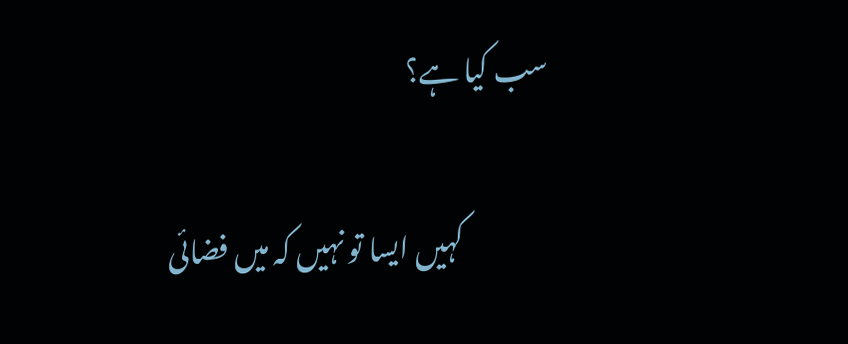سب کیا ہے؟

                کہیں ایسا تو نہیں کہ میں فضائی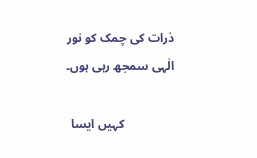ذرات کی چمک کو نور الٰہی سمجھ رہی ہوں۔

                کہیں ایسا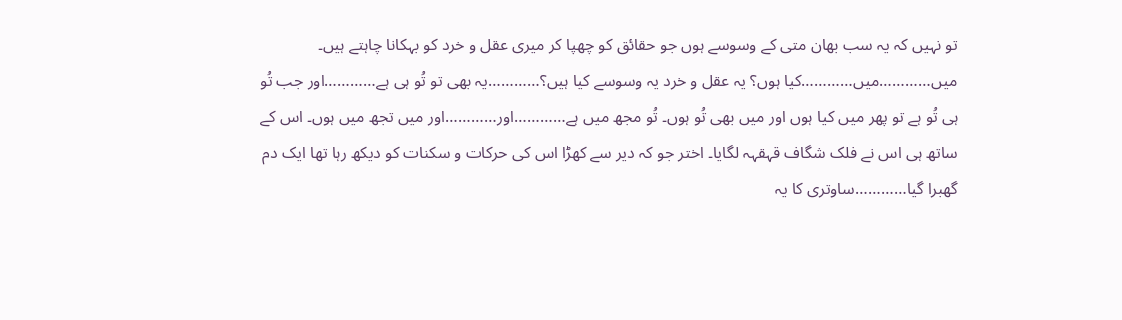تو نہیں کہ یہ سب بھان متی کے وسوسے ہوں جو حقائق کو چھپا کر میری عقل و خرد کو بہکانا چاہتے ہیں۔ میں…………میں…………کیا ہوں؟ یہ عقل و خرد یہ وسوسے کیا ہیں؟…………یہ بھی تو تُو ہی ہے…………اور جب تُو ہی تُو ہے تو پھر میں کیا ہوں اور میں بھی تُو ہوں۔ تُو مجھ میں ہے…………اور…………اور میں تجھ میں ہوں۔ اس کے ساتھ ہی اس نے فلک شگاف قہقہہ لگایا۔ اختر جو کہ دیر سے کھڑا اس کی حرکات و سکنات کو دیکھ رہا تھا ایک دم گھبرا گیا…………ساوتری کا یہ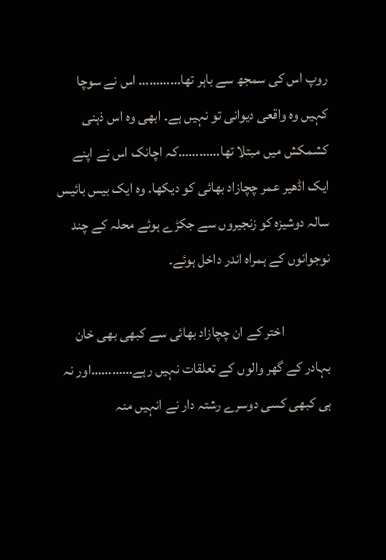روپ اس کی سمجھ سے باہر تھا………… اس نے سوچا کہیں وہ واقعی دیوانی تو نہیں ہے۔ ابھی وہ اس ذہنی کشمکش میں مبتلا تھا…………کہ اچانک اس نے اپنے ایک اڈھیر عمر چچازاد بھائی کو دیکھا۔ وہ ایک بیس بائیس سالہ دوشیزہ کو زنجیروں سے جکڑے ہوئے محلہ کے چند نوجوانوں کے ہمراہ اندر داخل ہوئے۔

                اختر کے ان چچازاد بھائی سے کبھی بھی خان بہادر کے گھر والوں کے تعلقات نہیں رہے…………اور نہ ہی کبھی کسی دوسرے رشتہ دار نے انہیں منہ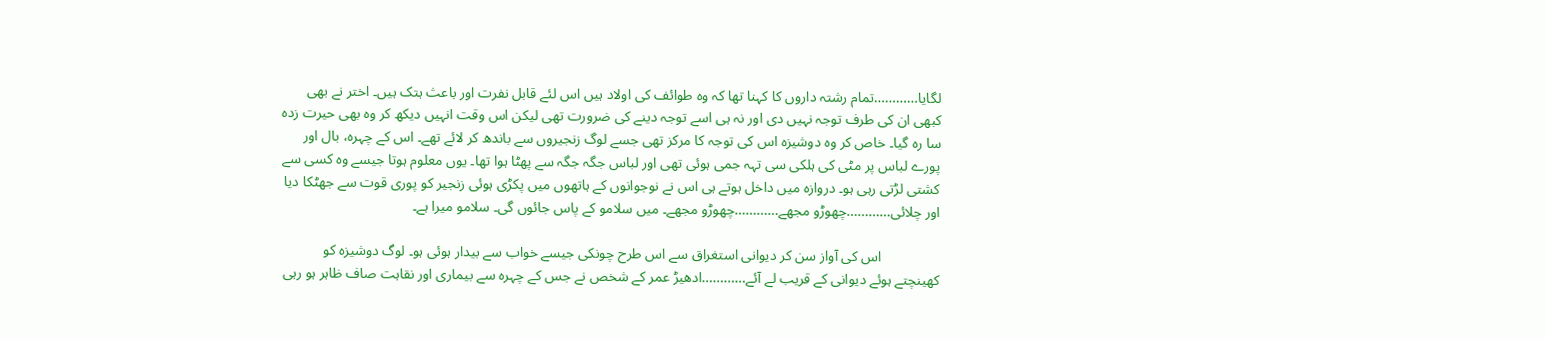لگایا…………تمام رشتہ داروں کا کہنا تھا کہ وہ طوائف کی اولاد ہیں اس لئے قابل نفرت اور باعث ہتک ہیں۔ اختر نے بھی کبھی ان کی طرف توجہ نہیں دی اور نہ ہی اسے توجہ دینے کی ضرورت تھی لیکن اس وقت انہیں دیکھ کر وہ بھی حیرت زدہ سا رہ گیا۔ خاص کر وہ دوشیزہ اس کی توجہ کا مرکز تھی جسے لوگ زنجیروں سے باندھ کر لائے تھے۔ اس کے چہرہ، بال اور پورے لباس پر مٹی کی ہلکی سی تہہ جمی ہوئی تھی اور لباس جگہ جگہ سے پھٹا ہوا تھا۔ یوں معلوم ہوتا جیسے وہ کسی سے کشتی لڑتی رہی ہو۔ دروازہ میں داخل ہوتے ہی اس نے نوجوانوں کے ہاتھوں میں پکڑی ہوئی زنجیر کو پوری قوت سے جھٹکا دیا اور چلائی…………چھوڑو مجھے…………چھوڑو مجھے۔ میں سلامو کے پاس جائوں گی۔ سلامو میرا ہے۔

                اس کی آواز سن کر دیوانی استغراق سے اس طرح چونکی جیسے خواب سے بیدار ہوئی ہو۔ لوگ دوشیزہ کو کھینچتے ہوئے دیوانی کے قریب لے آئے…………ادھیڑ عمر کے شخص نے جس کے چہرہ سے بیماری اور نقاہت صاف ظاہر ہو رہی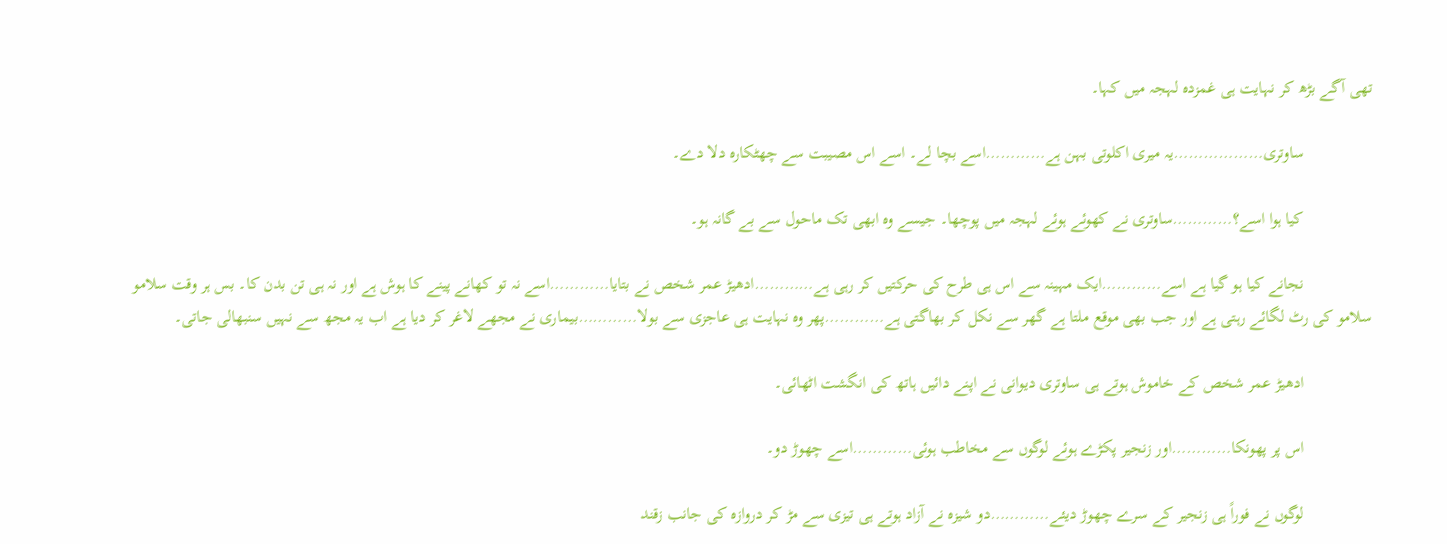تھی آگے بڑھ کر نہایت ہی غمزدہ لہجہ میں کہا۔

                ساوتری………………یہ میری اکلوتی بہن ہے…………اسے بچا لے۔ اسے اس مصیبت سے چھٹکارہ دلا دے۔

                کیا ہوا اسے؟…………ساوتری نے کھوئے ہوئے لہجہ میں پوچھا۔ جیسے وہ ابھی تک ماحول سے بے گانہ ہو۔

                نجانے کیا ہو گیا ہے اسے…………ایک مہینہ سے اس ہی طرح کی حرکتیں کر رہی ہے…………ادھیڑ عمر شخص نے بتایا…………اسے نہ تو کھانے پینے کا ہوش ہے اور نہ ہی تن بدن کا۔ بس ہر وقت سلامو سلامو کی رٹ لگائے رہتی ہے اور جب بھی موقع ملتا ہے گھر سے نکل کر بھاگتی ہے…………پھر وہ نہایت ہی عاجزی سے بولا…………بیماری نے مجھے لاغر کر دیا ہے اب یہ مجھ سے نہیں سنبھالی جاتی۔

                ادھیڑ عمر شخص کے خاموش ہوتے ہی ساوتری دیوانی نے اپنے دائیں ہاتھ کی انگشت اٹھائی۔

                اس پر پھونکا…………اور زنجیر پکڑے ہوئے لوگوں سے مخاطب ہوئی…………اسے چھوڑ دو۔

                لوگوں نے فوراً ہی زنجیر کے سرے چھوڑ دیئے…………دو شیزہ نے آزاد ہوتے ہی تیزی سے مڑ کر دروازہ کی جانب زقند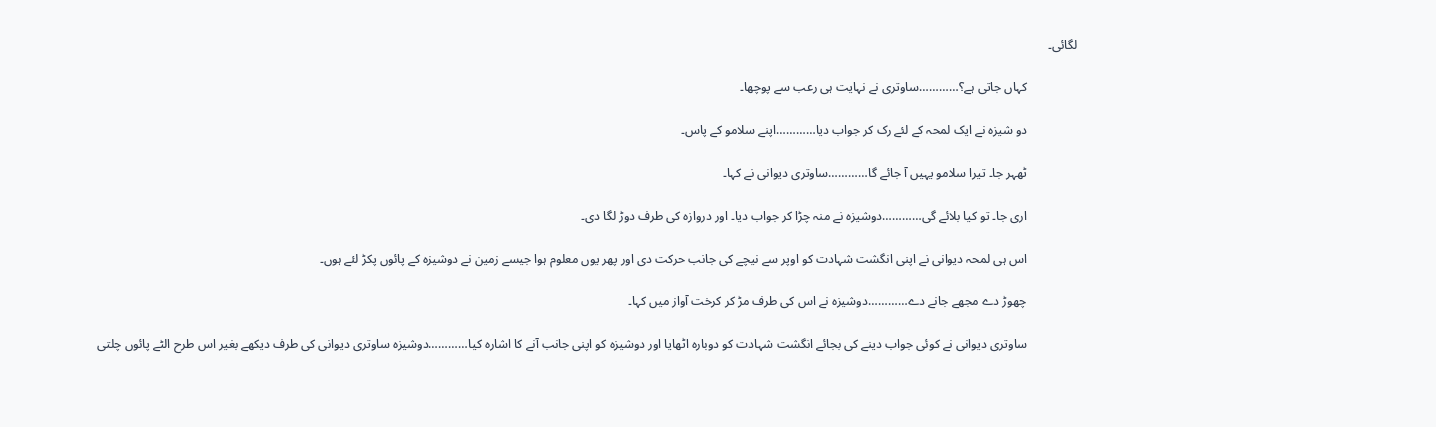لگائی۔

                کہاں جاتی ہے؟…………ساوتری نے نہایت ہی رعب سے پوچھا۔

                دو شیزہ نے ایک لمحہ کے لئے رک کر جواب دیا…………اپنے سلامو کے پاس۔

                ٹھہر جا۔ تیرا سلامو یہیں آ جائے گا…………ساوتری دیوانی نے کہا۔

                اری جا۔ تو کیا بلائے گی…………دوشیزہ نے منہ چڑا کر جواب دیا۔ اور دروازہ کی طرف دوڑ لگا دی۔

                اس ہی لمحہ دیوانی نے اپنی انگشت شہادت کو اوپر سے نیچے کی جانب حرکت دی اور پھر یوں معلوم ہوا جیسے زمین نے دوشیزہ کے پائوں پکڑ لئے ہوں۔

                چھوڑ دے مجھے جانے دے…………دوشیزہ نے اس کی طرف مڑ کر کرخت آواز میں کہا۔

                ساوتری دیوانی نے کوئی جواب دینے کی بجائے انگشت شہادت کو دوبارہ اٹھایا اور دوشیزہ کو اپنی جانب آنے کا اشارہ کیا…………دوشیزہ ساوتری دیوانی کی طرف دیکھے بغیر اس طرح الٹے پائوں چلتی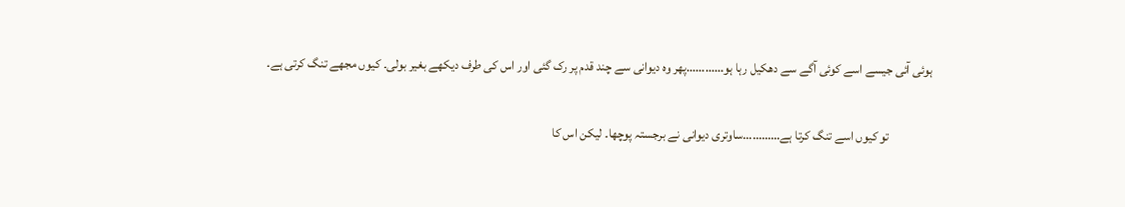ہوئی آئی جیسے اسے کوئی آگے سے دھکیل رہا ہو…………پھر وہ دیوانی سے چند قدم پر رک گئی اور اس کی طرف دیکھے بغیر بولی۔ کیوں مجھے تنگ کرتی ہے۔

                تو کیوں اسے تنگ کرتا ہے…………ساوتری دیوانی نے برجستہ پوچھا۔ لیکن اس کا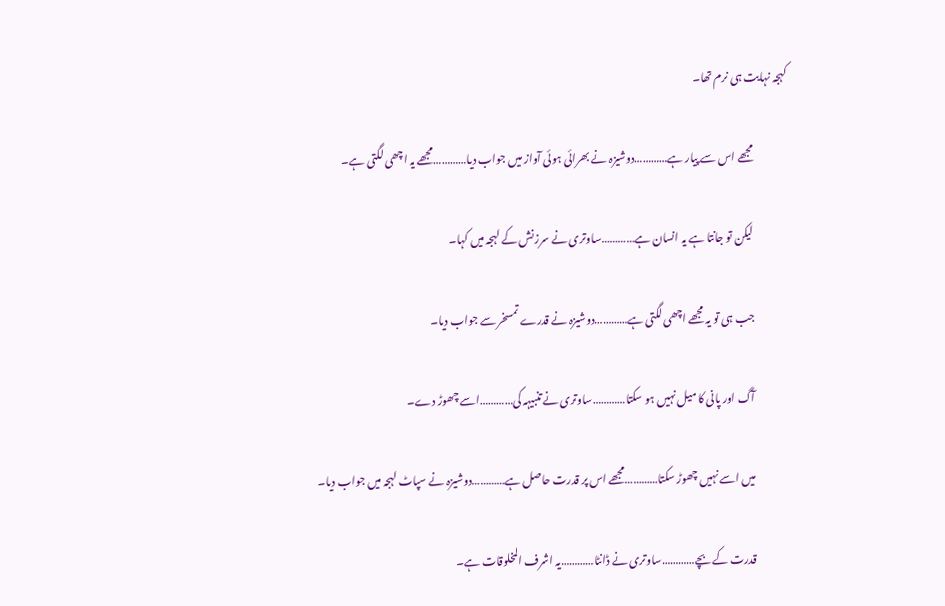کہجہ نہایت ہی نرم تھا۔

                مجھے اس سے پیار ہے…………دوشیزہ نے بھرائی ہوئی آواز میں جواب دیا…………مجھے یہ اچھی لگتی ہے۔

                لیکن تو جانتا ہے یہ انسان ہے…………ساوتری نے سرزنش کے لہجہ میں کہا۔

                جب ہی تو یہ مجھے اچھی لگتی ہے…………دوشیزہ نے قدرے تمسخر سے جواب دیا۔

                آگ اور پانی کا میل نہیں ہو سکتا…………ساوتری نے تنبیہہ کی…………اسے چھوڑ دے۔

                میں اسے نہیں چھوڑ سکتا…………مجھے اس پر قدرت حاصل ہے…………دوشیزہ نے سپاٹ لہجہ میں جواب دیا۔

                قدرت کے بچے…………ساوتری نے ڈانٹا…………یہ اشرف المخلوقات ہے۔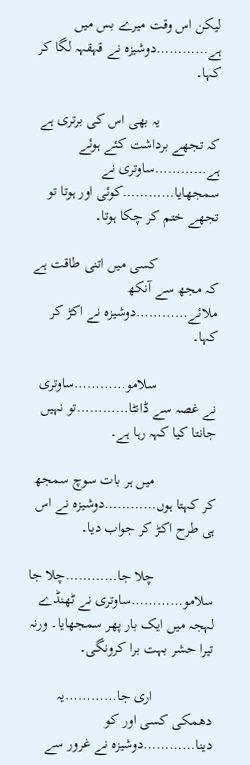لیکن اس وقت میرے بس میں ہے…………دوشیزہ نے قہقہہ لگا کر کہا۔

                یہ بھی اس کی برتری ہے کہ تجھے برداشت کئے ہوئے ہے…………ساوتری نے سمجھایا…………کوئی اور ہوتا تو تجھے ختم کر چکا ہوتا۔

                کسی میں اتنی طاقت ہے کہ مجھ سے آنکھ ملائے…………دوشیزہ نے اکڑ کر کہا۔

                سلامو…………ساوتری نے غصہ سے ڈانٹا…………تو نہیں جانتا کیا کہہ رہا ہے۔

                میں ہر بات سوچ سمجھ کر کہتا ہوں…………دوشیزہ نے اس ہی طرح اکڑ کر جواب دیا۔

                چلا جا…………چلا جا سلامو…………ساوتری نے ٹھنڈے لہجہ میں ایک بار پھر سمجھایا۔ ورنہ تیرا حشر بہت برا کرونگی۔

                اری جا…………یہ دھمکی کسی اور کو دینا…………دوشیزہ نے غرور سے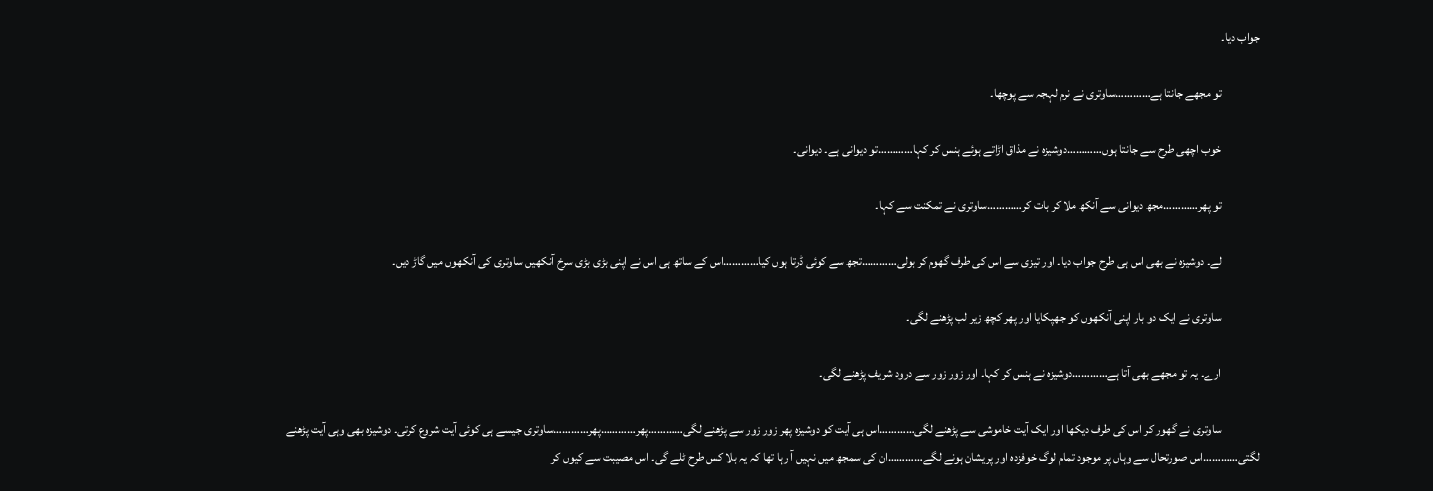جواب دیا۔

                تو مجھے جانتا ہے…………ساوتری نے نرم لہجہ سے پوچھا۔

                خوب اچھی طرح سے جانتا ہوں…………دوشیزہ نے مذاق اڑاتے ہوئے ہنس کر کہا…………تو دیوانی ہے۔ دیوانی۔

                تو پھر…………مجھ دیوانی سے آنکھ ملا کر بات کر…………ساوتری نے تمکنت سے کہا۔

                لے۔ دوشیزہ نے بھی اس ہی طرح جواب دیا۔ اور تیزی سے اس کی طرف گھوم کر بولی…………تجھ سے کوئی ڈرتا ہوں کیا…………اس کے ساتھ ہی اس نے اپنی بڑی بڑی سرخ آنکھیں ساوتری کی آنکھوں میں گاڑ دیں۔

                ساوتری نے ایک دو بار اپنی آنکھوں کو جھپکایا اور پھر کچھ زیر لب پڑھنے لگی۔

                ارے۔ یہ تو مجھے بھی آتا ہے…………دوشیزہ نے ہنس کر کہا۔ اور زور زور سے درود شریف پڑھنے لگی۔

                ساوتری نے گھور کر اس کی طرف دیکھا اور ایک آیت خاموشی سے پڑھنے لگی…………اس ہی آیت کو دوشیزہ پھر زور زور سے پڑھنے لگی…………پھر…………پھر…………ساوتری جیسے ہی کوئی آیت شروع کرتی۔ دوشیزہ بھی وہی آیت پڑھنے لگتی…………اس صورتحال سے وہاں پر موجود تمام لوگ خوفزدہ اور پریشان ہونے لگے…………ان کی سمجھ میں نہیں آ رہا تھا کہ یہ بلا کس طرح ٹلے گی۔ اس مصیبت سے کیوں کر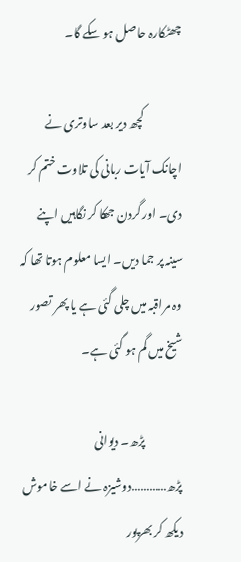چھٹکارہ حاصل ہو سکے گا۔

                کچھ دیر بعد ساوتری نے اچانک آیات ربانی کی تلاوت ختم کر دی۔ اور گردن جھکا کر نگاہیں اپنے سینہ پر جما دیں۔ ایسا معلوم ہوتا تھا کہ وہ مراقبہ میں چلی گئی ہے یا پھر تصور شیخ میں گم ہو گئی ہے۔

                پڑھ۔ دیوانی پڑھ…………دوشیزہ نے اسے خاموش دیکھ کر بھرپور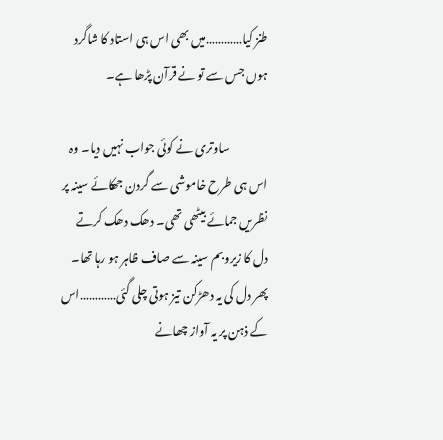طنز کیا…………میں بھی اس ہی استاد کا شاگرد ہوں جس سے تو نے قرآن پڑھا ہے۔

                ساوتری نے کوئی جواب نہیں دیا۔ وہ اس ہی طرح خاموشی سے گردن جھکائے سینہ پر نظریں جمائے بیٹھی تھی۔ دھک دھک کرتے دل کا زیروبم سینہ سے صاف ظاہر ہو رہا تھا۔ پھر دل کی یہ دھڑکن تیز ہوتی چلی گئی…………اس کے ذہن پر یہ آواز چھانے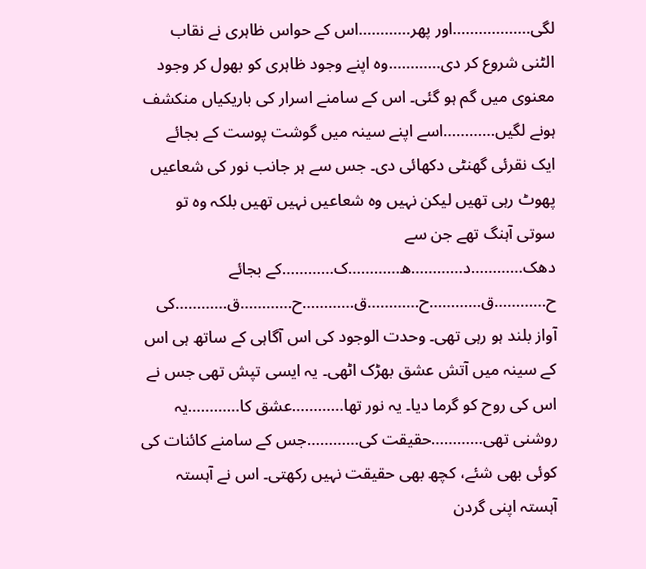لگی………………اور پھر…………اس کے حواس ظاہری نے نقاب الٹنی شروع کر دی…………وہ اپنے وجود ظاہری کو بھول کر وجود معنوی میں گم ہو گئی۔ اس کے سامنے اسرار کی باریکیاں منکشف ہونے لگیں…………اسے اپنے سینہ میں گوشت پوست کے بجائے ایک نقرئی گھنٹی دکھائی دی۔ جس سے ہر جانب نور کی شعاعیں پھوٹ رہی تھیں لیکن نہیں وہ شعاعیں نہیں تھیں بلکہ وہ تو سوتی آہنگ تھے جن سے دھک…………د…………ھ…………ک…………کے بجائے ح…………ق…………ح…………ق…………ح…………ق…………کی آواز بلند ہو رہی تھی۔ وحدت الوجود کی اس آگاہی کے ساتھ ہی اس کے سینہ میں آتش عشق بھڑک اٹھی۔ یہ ایسی تپش تھی جس نے اس کی روح کو گرما دیا۔ یہ نور تھا…………عشق کا…………یہ روشنی تھی…………حقیقت کی…………جس کے سامنے کائنات کی کوئی بھی شئے، کچھ بھی حقیقت نہیں رکھتی۔ اس نے آہستہ آہستہ اپنی گردن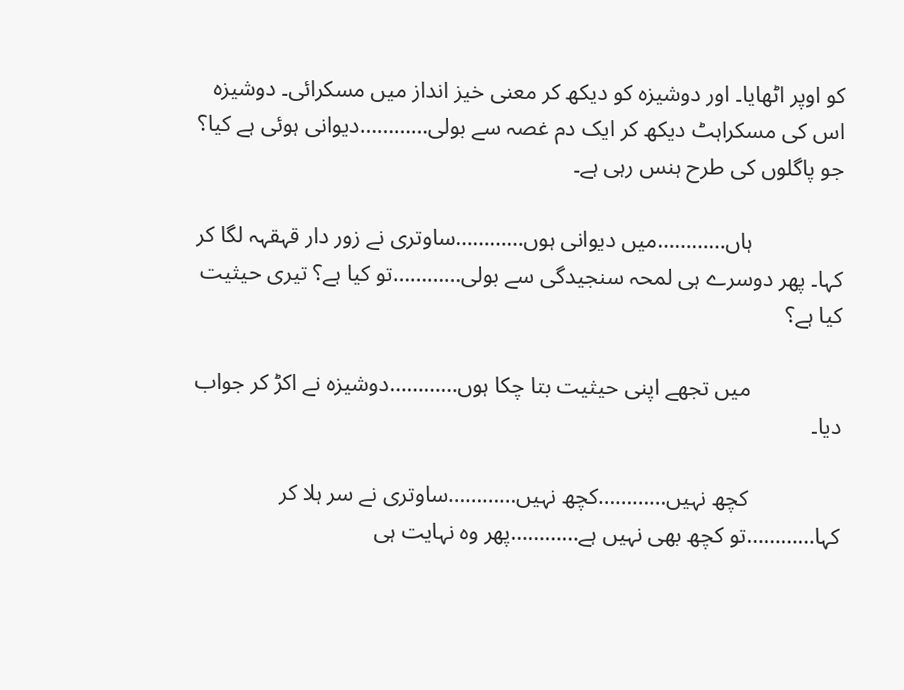کو اوپر اٹھایا۔ اور دوشیزہ کو دیکھ کر معنی خیز انداز میں مسکرائی۔ دوشیزہ اس کی مسکراہٹ دیکھ کر ایک دم غصہ سے بولی…………دیوانی ہوئی ہے کیا؟ جو پاگلوں کی طرح ہنس رہی ہے۔

                ہاں…………میں دیوانی ہوں…………ساوتری نے زور دار قہقہہ لگا کر کہا۔ پھر دوسرے ہی لمحہ سنجیدگی سے بولی…………تو کیا ہے؟ تیری حیثیت کیا ہے؟

                میں تجھے اپنی حیثیت بتا چکا ہوں…………دوشیزہ نے اکڑ کر جواب دیا۔

                کچھ نہیں…………کچھ نہیں…………ساوتری نے سر ہلا کر کہا…………تو کچھ بھی نہیں ہے…………پھر وہ نہایت ہی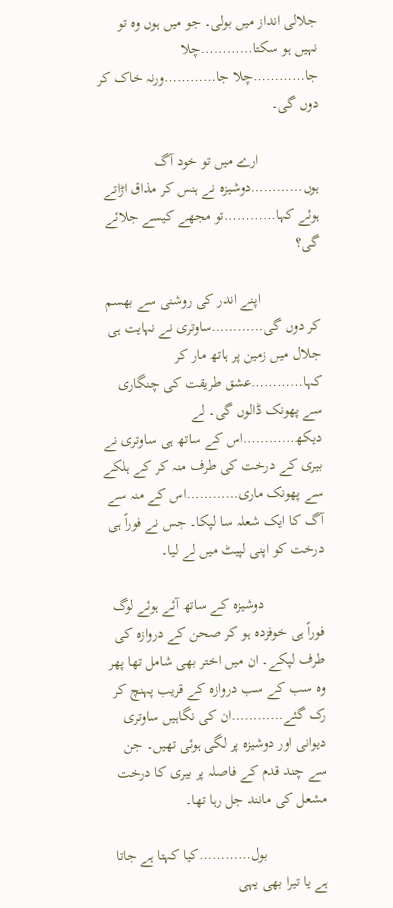جلالی انداز میں بولی۔ جو میں ہوں وہ تو نہیں ہو سکتا…………چلا جا…………چلا جا…………ورنہ خاک کر دوں گی۔

                ارے میں تو خود آگ ہوں…………دوشیزہ نے ہنس کر مذاق اڑاتے ہوئے کہا…………تو مجھے کیسے جلائے گی؟

                اپنے اندر کی روشنی سے بھسم کر دوں گی…………ساوتری نے نہایت ہی جلال میں زمین پر ہاتھ مار کر کہا…………عشق طریقت کی چنگاری سے پھونک ڈالوں گی۔ لے دیکھ…………اس کے ساتھ ہی ساوتری نے بیری کے درخت کی طرف منہ کر کے ہلکے سے پھونک ماری…………اس کے منہ سے آگ کا ایک شعلہ سا لپکا۔ جس نے فوراً ہی درخت کو اپنی لپیٹ میں لے لیا۔

                دوشیزہ کے ساتھ آئے ہوئے لوگ فوراً ہی خوفزدہ ہو کر صحن کے دروازہ کی طرف لپکے۔ ان میں اختر بھی شامل تھا پھر وہ سب کے سب دروازہ کے قریب پہنچ کر رک گئے…………ان کی نگاہیں ساوتری دیوانی اور دوشیزہ پر لگی ہوئی تھیں۔ جن سے چند قدم کے فاصلہ پر بیری کا درخت مشعل کی مانند جل رہا تھا۔

                بول…………کیا کہتا ہے جاتا ہے یا تیرا بھی یہی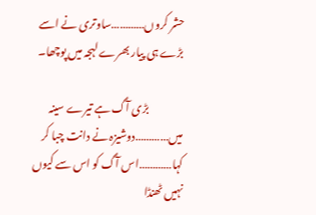حشر کروں…………ساوتری نے اسے بڑے ہی پیار بھرے لہجہ میں پوچھا۔

                بڑی آگ ہے تیرے سینہ میں…………دوشیزہ نے دانت چبا کر کہا…………اس آگ کو اس سے کیوں نہیں ٹھنڈا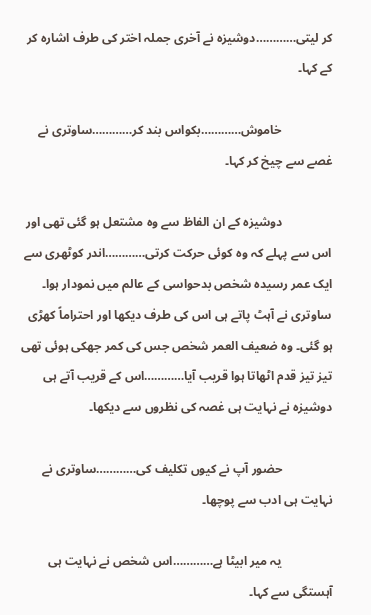کر لیتی…………دوشیزہ نے آخری جملہ اختر کی طرف اشارہ کر کے کہا۔

                خاموش…………بکواس بند کر…………ساوتری نے غصے سے چیخ کر کہا۔

                دوشیزہ کے ان الفاظ سے وہ مشتعل ہو گئی تھی اور اس سے پہلے کہ وہ کوئی حرکت کرتی…………اندر کوٹھری سے ایک عمر رسیدہ شخص بدحواسی کے عالم میں نمودار ہوا۔ ساوتری نے آہٹ پاتے ہی اس کی طرف دیکھا اور احتراماً کھڑی ہو گئی۔ وہ ضعیف العمر شخص جس کی کمر جھکی ہوئی تھی تیز تیز قدم اٹھاتا ہوا قریب آیا…………اس کے قریب آتے ہی دوشیزہ نے نہایت ہی غصہ کی نظروں سے دیکھا۔

                حضور آپ نے کیوں تکلیف کی…………ساوتری نے نہایت ہی ادب سے پوچھا۔

                یہ میر ابیٹا ہے…………اس شخص نے نہایت ہی آہستگی سے کہا۔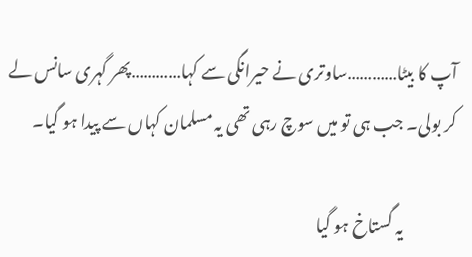آپ کا بیٹا…………ساوتری نے حیرانگی سے کہا…………پھر گہری سانس لے کر بولی۔ جب ہی تو میں سوچ رہی تھی یہ مسلمان کہاں سے پیدا ہو گیا۔

                یہ گستاخ ہو گیا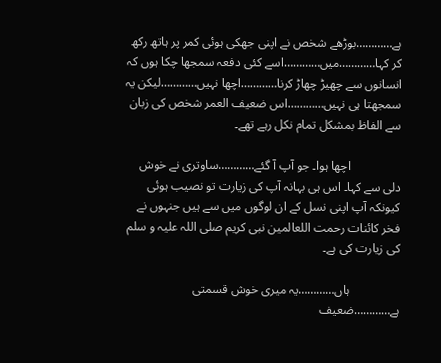ہے…………بوڑھے شخص نے اپنی جھکی ہوئی کمر پر ہاتھ رکھ کر کہا…………میں…………اسے کئی دفعہ سمجھا چکا ہوں کہ انسانوں سے چھیڑ چھاڑ کرنا…………اچھا نہیں…………لیکن یہ سمجھتا ہی نہیں…………اس ضعیف العمر شخص کی زبان سے الفاظ بمشکل تمام نکل رہے تھے۔

                اچھا ہوا۔ جو آپ آ گئے…………ساوتری نے خوش دلی سے کہا۔ اس ہی بہانہ آپ کی زیارت تو نصیب ہوئی کیونکہ آپ اپنی نسل کے ان لوگوں میں سے ہیں جنہوں نے فخر کائنات رحمت اللعالمین نبی کریم صلی اللہ علیہ و سلم کی زیارت کی ہے۔

                ہاں…………یہ میری خوش قسمتی ہے…………ضعیف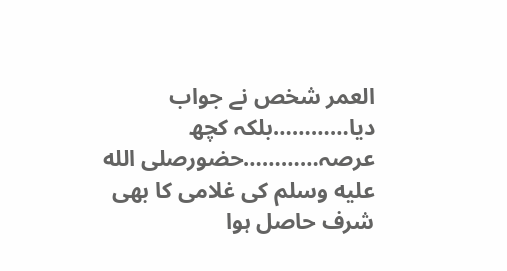العمر شخص نے جواب دیا…………بلکہ کچھ عرصہ…………حضورصلى الله عليه وسلم کی غلامی کا بھی شرف حاصل ہوا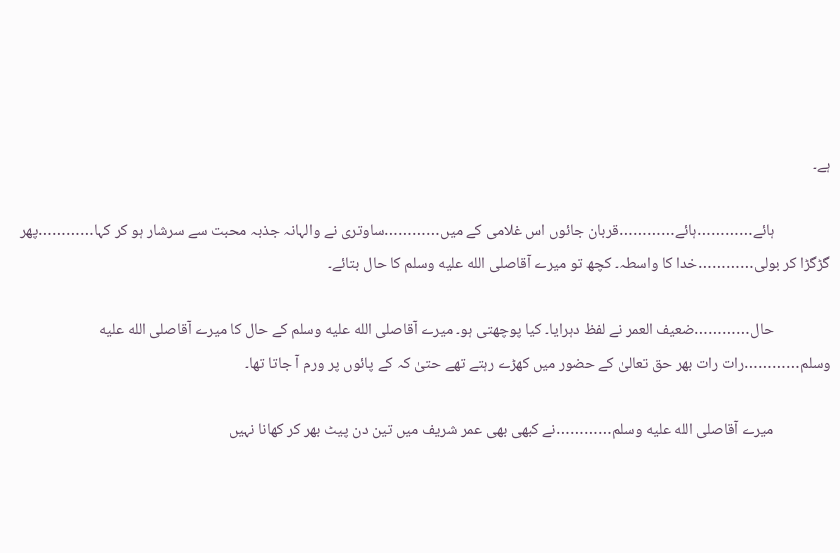ہے۔

                ہائے…………ہائے…………قربان جائوں اس غلامی کے میں…………ساوتری نے والہانہ جذبہ محبت سے سرشار ہو کر کہا…………پھر گڑگڑا کر بولی…………خدا کا واسطہ۔ کچھ تو میرے آقاصلى الله عليه وسلم کا حال بتائے۔

                حال…………ضعیف العمر نے لفظ دہرایا۔ کیا پوچھتی ہو۔ میرے آقاصلى الله عليه وسلم کے حال کا میرے آقاصلى الله عليه وسلم…………رات رات بھر حق تعالیٰ کے حضور میں کھڑے رہتے تھے حتیٰ کہ کے پائوں پر ورم آ جاتا تھا۔

                میرے آقاصلى الله عليه وسلم…………نے کبھی بھی عمر شریف میں تین دن پیٹ بھر کر کھانا نہیں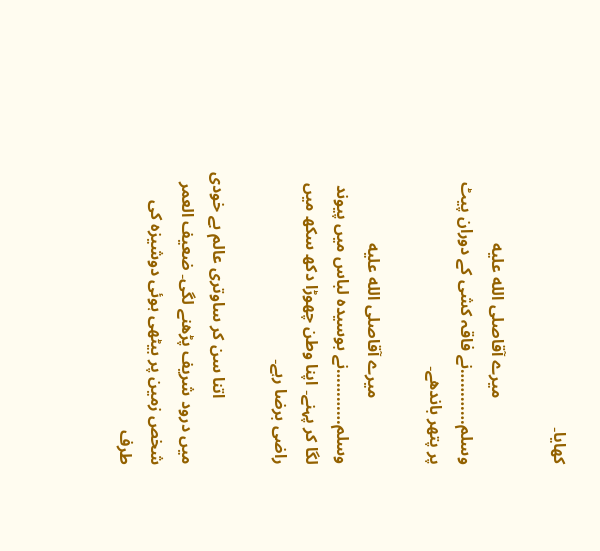کھایا۔

                میرے آقاصلى الله عليه وسلم…………نے فاقہ کشی کے دوران پیٹ پر پتھر باندھے۔

                میرے آقاصلى الله عليه وسلم…………نے بوسیدہ لباس میں پیوند لگا کر پہنے۔ اپنا وطن چھوڑا دکھ سکھ میں راضی برضا رہے۔

                اتنا سن کر ساوتری عالم بے خودی میں درود شریف پڑھنے لگی۔ ضعیف العمر شخص زمین پر بیٹھی ہوئی دوشیزہ کی طرف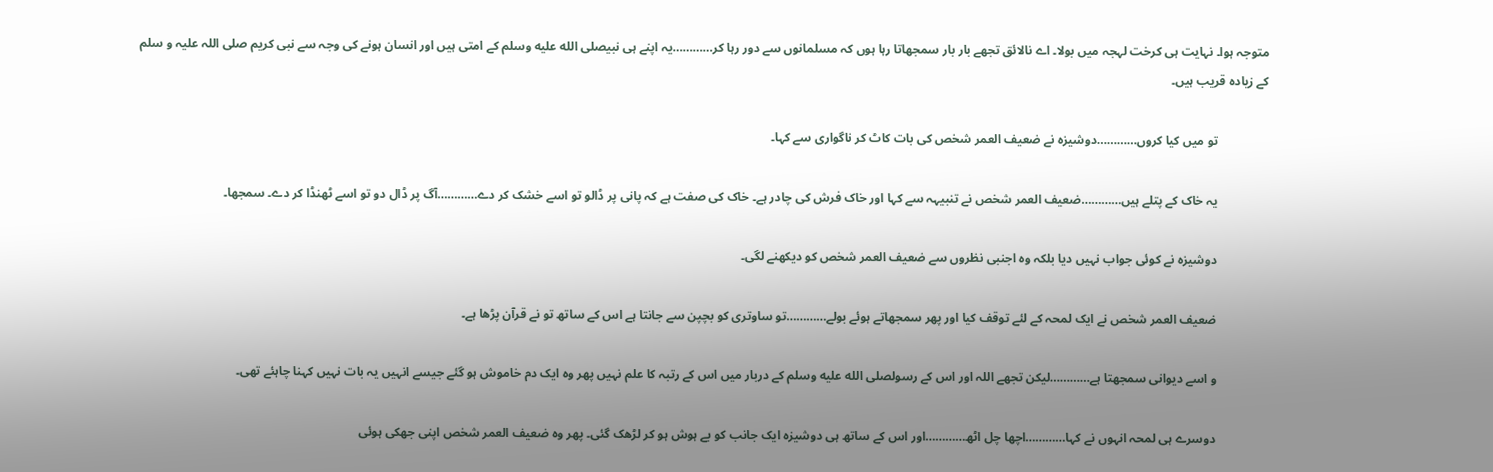متوجہ ہوا۔ نہایت ہی کرخت لہجہ میں بولا۔ اے نالائق تجھے بار بار سمجھاتا رہا ہوں کہ مسلمانوں سے دور رہا کر…………یہ اپنے ہی نبیصلى الله عليه وسلم کے امتی ہیں اور انسان ہونے کی وجہ سے نبی کریم صلی اللہ علیہ و سلم کے زیادہ قریب ہیں۔

                تو میں کیا کروں…………دوشیزہ نے ضعیف العمر شخص کی بات کاٹ کر ناگواری سے کہا۔

                یہ خاک کے پتلے ہیں…………ضعیف العمر شخص نے تنبیہہ سے کہا اور خاک فرش کی چادر ہے۔ خاک کی صفت ہے کہ پانی پر ڈالو تو اسے خشک کر دے…………آگ پر ڈال دو تو اسے ٹھنڈا کر دے۔ سمجھا۔

                دوشیزہ نے کوئی جواب نہیں دیا بلکہ وہ اجنبی نظروں سے ضعیف العمر شخص کو دیکھنے لگی۔

                ضعیف العمر شخص نے ایک لمحہ کے لئے توقف کیا اور پھر سمجھاتے ہوئے بولے…………تو ساوتری کو بچپن سے جانتا ہے اس کے ساتھ تو نے قرآن پڑھا ہے۔

                و اسے دیوانی سمجھتا ہے…………لیکن تجھے اللہ اور اس کے رسولصلى الله عليه وسلم کے دربار میں اس کے رتبہ کا علم نہیں پھر وہ ایک دم خاموش ہو گئے جیسے انہیں یہ بات نہیں کہنا چاہئے تھی۔

                دوسرے ہی لمحہ انہوں نے کہا…………اچھا چل اٹھ…………اور اس کے ساتھ ہی دوشیزہ ایک جانب کو بے ہوش ہو کر لڑھک گئی۔ پھر وہ ضعیف العمر شخص اپنی جھکی ہوئی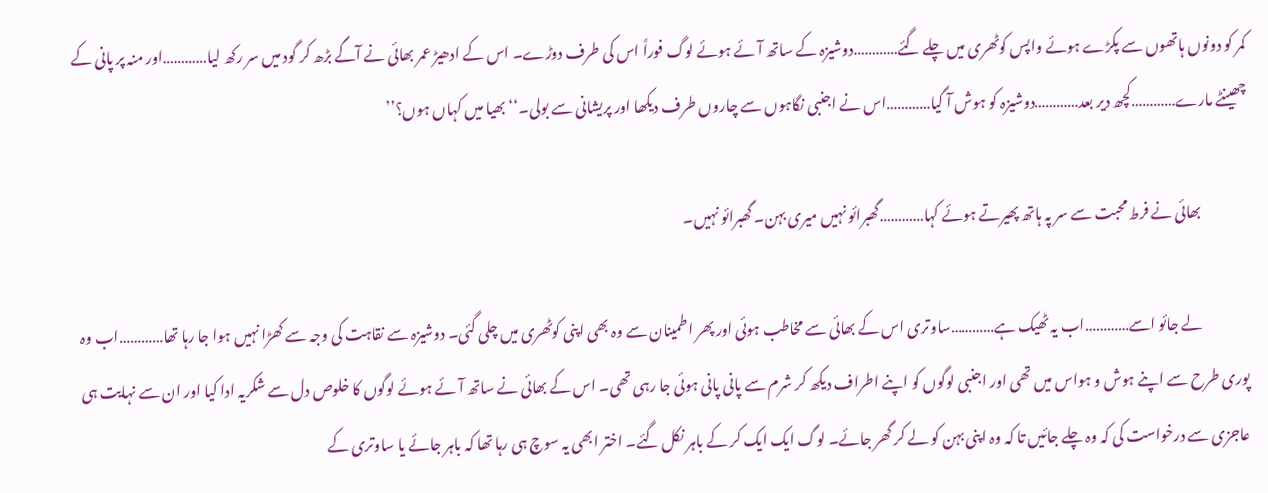کمر کو دونوں ہاتھوں سے پکڑے ہوئے واپس کوٹھری میں چلے گئے…………دوشیزہ کے ساتھ آئے ہوئے لوگ فوراً اس کی طرف دوڑے۔ اس کے ادھیڑ عمر بھائی نے آگے بڑھ کر گود میں سر رکھ لیا…………اور منہ پر پانی کے چھینٹے مارے…………کچھ دیر بعد…………دوشیزہ کو ہوش آ گیا…………اس نے اجنبی نگاہوں سے چاروں طرف دیکھا اور پریشانی سے بولی۔‘‘بھیا میں کہاں ہوں؟’’

                بھائی نے فرط محبت سے سر پہ ہاتھ پھیرتے ہوئے کہا…………گھبرائو نہیں میری بہن۔ گھبرائو نہیں۔

                لے جائو اسے…………اب یہ ٹھیک ہے…………ساوتری اس کے بھائی سے مخاطب ہوئی اور پھر اطمینان سے وہ بھی اپنی کوٹھری میں چلی گئی۔ دوشیزہ سے نقاہت کی وجہ سے کھڑا نہیں ہوا جا رہا تھا…………اب وہ پوری طرح سے اپنے ہوش و ہواس میں تھی اور اجنبی لوگوں کو اپنے اطراف دیکھ کر شرم سے پانی پانی ہوئی جا رہی تھی۔ اس کے بھائی نے ساتھ آئے ہوئے لوگوں کا خلوص دل سے شکریہ ادا کیا اور ان سے نہایت ہی عاجزی سے درخواست کی کہ وہ چلے جائیں تا کہ وہ اپنی بہن کو لے کر گھر جائے۔ لوگ ایک ایک کر کے باہر نکل گئے۔ اختر ابھی یہ سوچ ہی رہا تھا کہ باہر جائے یا ساوتری کے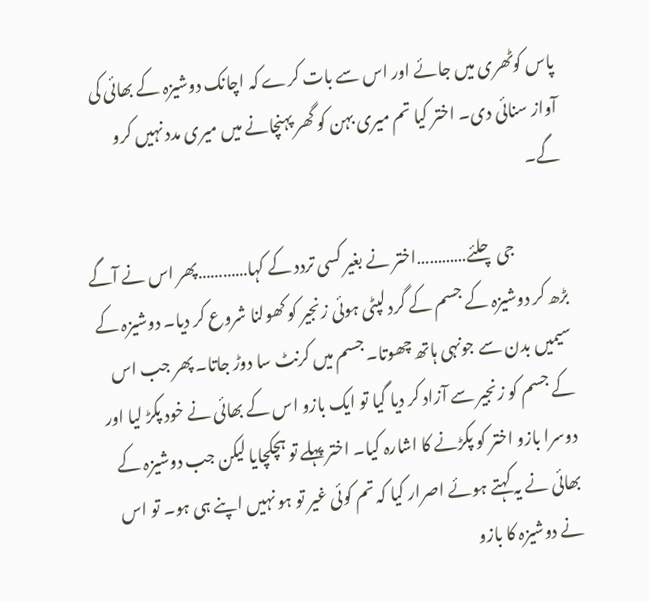پاس کوٹھری میں جائے اور اس سے بات کرے کہ اچانک دوشیزہ کے بھائی کی آواز سنائی دی۔ اختر کیا تم میری بہن کو گھر پہنچانے میں میری مدد نہیں کرو گے۔

                جی چلئے…………اختر نے بغیر کسی تردد کے کہا…………پھر اس نے آگے بڑھ کر دوشیزہ کے جسم کے گرد لپٹی ہوئی زنجیر کو کھولنا شروع کر دیا۔ دوشیزہ کے سیمیں بدن سے جونہی ہاتھ چھوتا۔ جسم میں کرنٹ سا دوڑ جاتا۔ پھر جب اس کے جسم کو زنجیر سے آزاد کر دیا گیا تو ایک بازو اس کے بھائی نے خود پکڑ لیا اور دوسرا بازو اختر کو پکڑنے کا اشارہ کیا۔ اختر پہلے تو ہچکچایا لیکن جب دوشیزہ کے بھائی نے یہ کہتے ہوئے اصرار کیا کہ تم کوئی غیر تو ہو نہیں اپنے ہی ہو۔ تو اس نے دوشیزہ کا بازو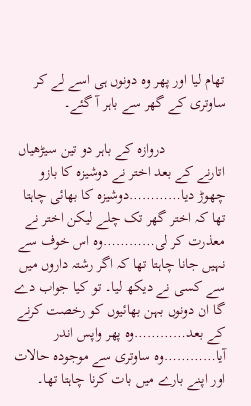تھام لیا اور پھر وہ دونوں ہی اسے لے کر ساوتری کے گھر سے باہر آ گئے۔

                دروازہ کے باہر دو تین سیڑھیاں اتارنے کے بعد اختر نے دوشیزہ کا بازو چھوڑ دیا…………دوشیزہ کا بھائی چاہتا تھا کہ اختر گھر تک چلے لیکن اختر نے معذرت کر لی…………وہ اس خوف سے نہیں جانا چاہتا تھا کہ اگر رشتہ داروں میں سے کسی نے دیکھ لیا۔ تو کیا جواب دے گا ان دونوں بہن بھائیوں کو رخصت کرنے کے بعد…………وہ پھر واپس اندر آیا…………وہ ساوتری سے موجودہ حالات اور اپنے بارے میں بات کرنا چاہتا تھا۔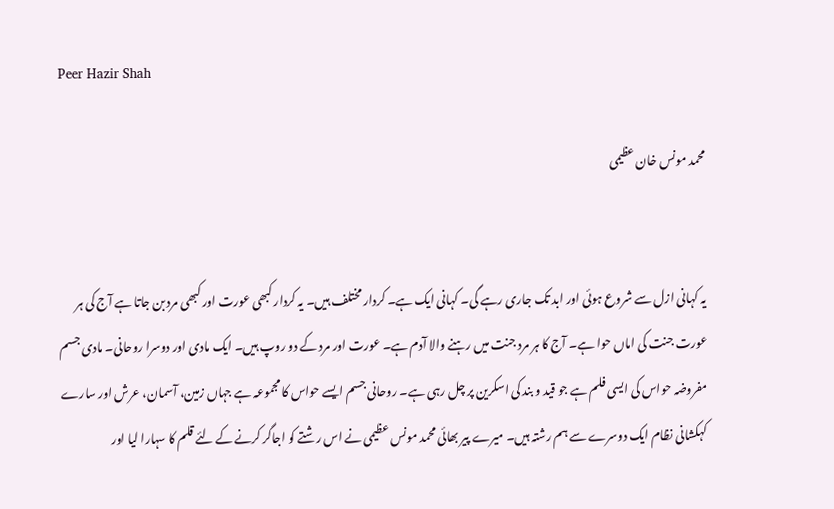Peer Hazir Shah

محمد مونس خان عظیمی


یہ کہانی ازل سے شروع ہوئی اور ابد تک جاری رہے گی۔ کہانی ایک ہے۔ کردار مختلف ہیں۔ یہ کردار کبھی عورت اور کبھی مرد بن جاتا ہے آج کی ہر عورت جنت کی اماں حوا ہے۔ آج کا ہر مرد جنت میں رہنے والا آدم ہے۔ عورت اور مرد کے دو روپ ہیں۔ ایک مادی اور دوسرا روحانی۔ مادی جسم مفروضہ حواس کی ایسی فلم ہے جو قید و بند کی اسکرین پر چل رہی ہے۔ روحانی جسم ایسے حواس کا مجموعہ ہے جہاں زمین، آسمان، عرش اور سارے کہکشانی نظام ایک دوسرے سے ہم رشتہ ہیں۔ میرے پیر بھائی محمد مونس عظیمی نے اس رشتے کو اجاگر کرنے کے لئے قلم کا سہارا لیا اور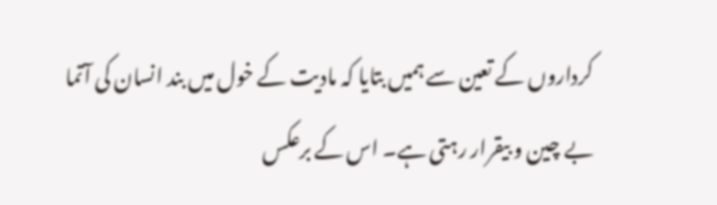کرداروں کے تعین سے ہمیں بتایا کہ مادیت کے خول میں بند انسان کی آتما بے چین و بیقرار رہتی ہے۔ اس کے برعکس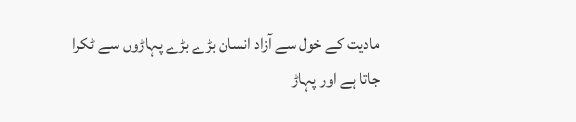مادیت کے خول سے آزاد انسان بڑے بڑے پہاڑوں سے ٹکرا جاتا ہے اور پہاڑ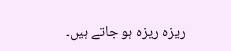ریزہ ریزہ ہو جاتے ہیں۔